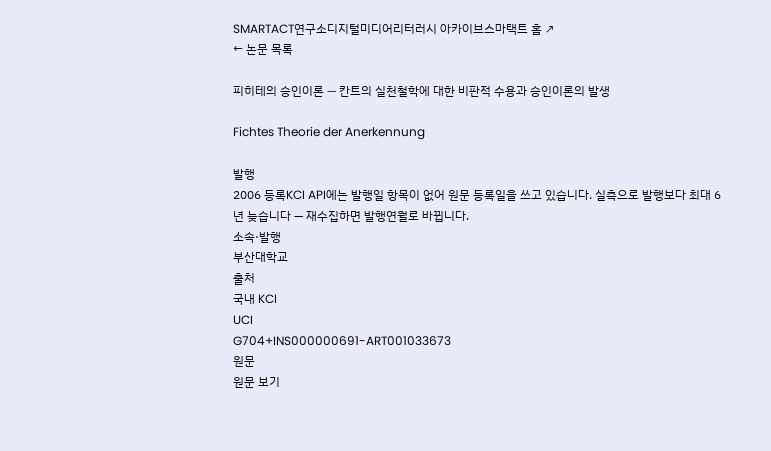SMARTACT연구소디지털미디어리터러시 아카이브스마택트 홈 ↗
← 논문 목록

피히테의 승인이론 ― 칸트의 실천철학에 대한 비판적 수용과 승인이론의 발생

Fichtes Theorie der Anerkennung

발행
2006 등록KCI API에는 발행일 항목이 없어 원문 등록일을 쓰고 있습니다. 실측으로 발행보다 최대 6년 늦습니다 — 재수집하면 발행연월로 바뀝니다.
소속·발행
부산대학교
출처
국내 KCI
UCI
G704+INS000000691-ART001033673
원문
원문 보기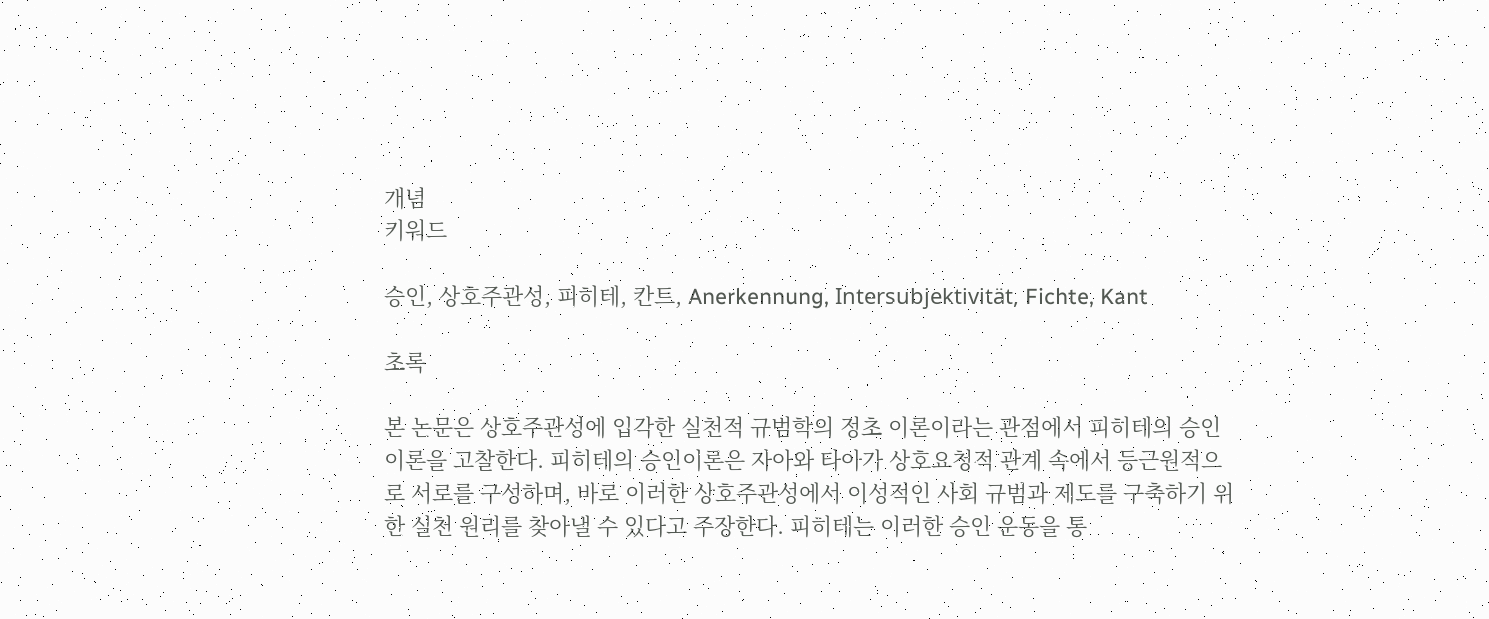개념
키워드

승인, 상호주관성, 피히테, 칸트, Anerkennung, Intersubjektivität, Fichte, Kant

초록

본 논문은 상호주관성에 입각한 실천적 규범학의 정초 이론이라는 관점에서 피히테의 승인이론을 고찰한다. 피히테의 승인이론은 자아와 타아가 상호요청적 관계 속에서 등근원적으로 서로를 구성하며, 바로 이러한 상호주관성에서 이성적인 사회 규범과 제도를 구축하기 위한 실천 원리를 찾아낼 수 있다고 주장한다. 피히테는 이러한 승인 운동을 통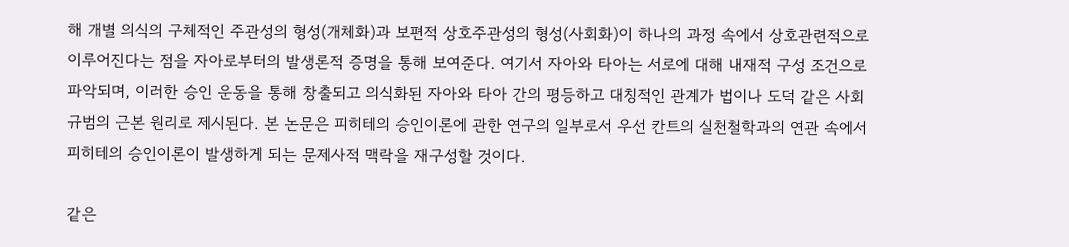해 개별 의식의 구체적인 주관성의 형성(개체화)과 보편적 상호주관성의 형성(사회화)이 하나의 과정 속에서 상호관련적으로 이루어진다는 점을 자아로부터의 발생론적 증명을 통해 보여준다. 여기서 자아와 타아는 서로에 대해 내재적 구성 조건으로 파악되며, 이러한 승인 운동을 통해 창출되고 의식화된 자아와 타아 간의 평등하고 대칭적인 관계가 법이나 도덕 같은 사회 규범의 근본 원리로 제시된다. 본 논문은 피히테의 승인이론에 관한 연구의 일부로서 우선 칸트의 실천철학과의 연관 속에서 피히테의 승인이론이 발생하게 되는 문제사적 맥락을 재구성할 것이다.

같은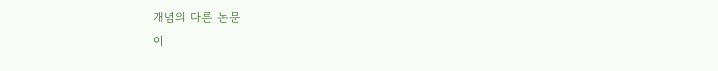개념의 다른 논문
이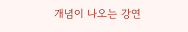개념이 나오는 강연